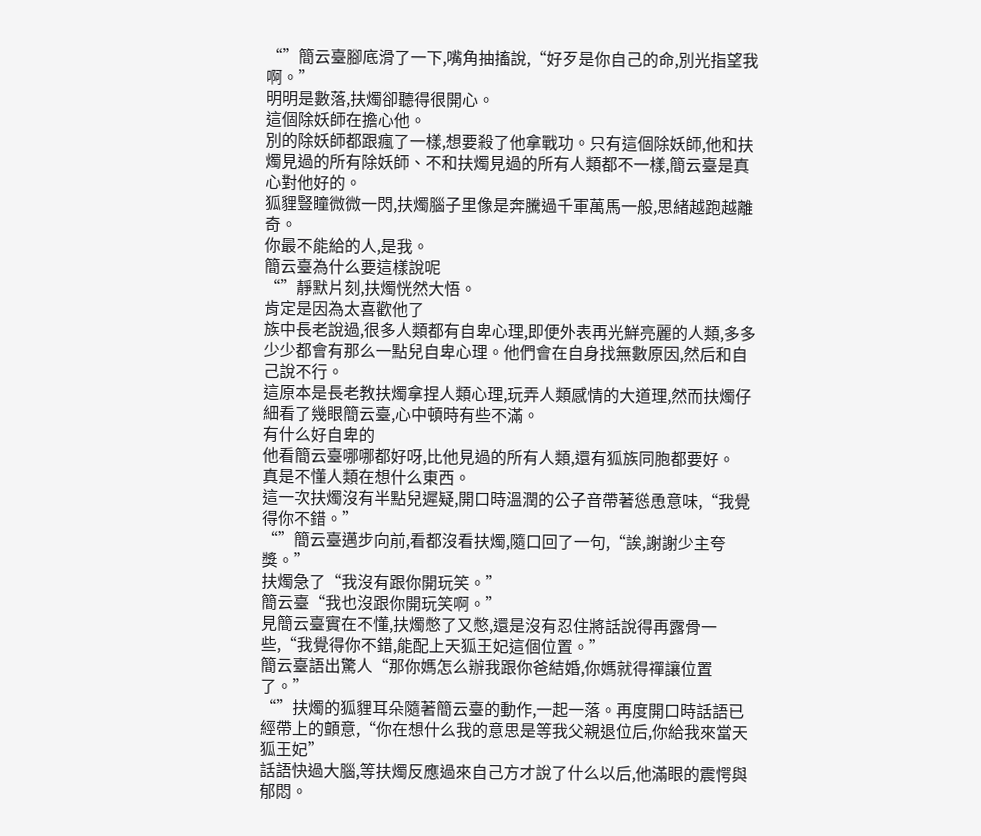“”簡云臺腳底滑了一下,嘴角抽搐說,“好歹是你自己的命,別光指望我啊。”
明明是數落,扶燭卻聽得很開心。
這個除妖師在擔心他。
別的除妖師都跟瘋了一樣,想要殺了他拿戰功。只有這個除妖師,他和扶燭見過的所有除妖師、不和扶燭見過的所有人類都不一樣,簡云臺是真心對他好的。
狐貍豎瞳微微一閃,扶燭腦子里像是奔騰過千軍萬馬一般,思緒越跑越離奇。
你最不能給的人,是我。
簡云臺為什么要這樣說呢
“”靜默片刻,扶燭恍然大悟。
肯定是因為太喜歡他了
族中長老說過,很多人類都有自卑心理,即便外表再光鮮亮麗的人類,多多少少都會有那么一點兒自卑心理。他們會在自身找無數原因,然后和自己說不行。
這原本是長老教扶燭拿捏人類心理,玩弄人類感情的大道理,然而扶燭仔細看了幾眼簡云臺,心中頓時有些不滿。
有什么好自卑的
他看簡云臺哪哪都好呀,比他見過的所有人類,還有狐族同胞都要好。
真是不懂人類在想什么東西。
這一次扶燭沒有半點兒遲疑,開口時溫潤的公子音帶著慫恿意味,“我覺得你不錯。”
“”簡云臺邁步向前,看都沒看扶燭,隨口回了一句,“誒,謝謝少主夸獎。”
扶燭急了“我沒有跟你開玩笑。”
簡云臺“我也沒跟你開玩笑啊。”
見簡云臺實在不懂,扶燭憋了又憋,還是沒有忍住將話說得再露骨一些,“我覺得你不錯,能配上天狐王妃這個位置。”
簡云臺語出驚人“那你媽怎么辦我跟你爸結婚,你媽就得禪讓位置了。”
“”扶燭的狐貍耳朵隨著簡云臺的動作,一起一落。再度開口時話語已經帶上的顫意,“你在想什么我的意思是等我父親退位后,你給我來當天狐王妃”
話語快過大腦,等扶燭反應過來自己方才說了什么以后,他滿眼的震愕與郁悶。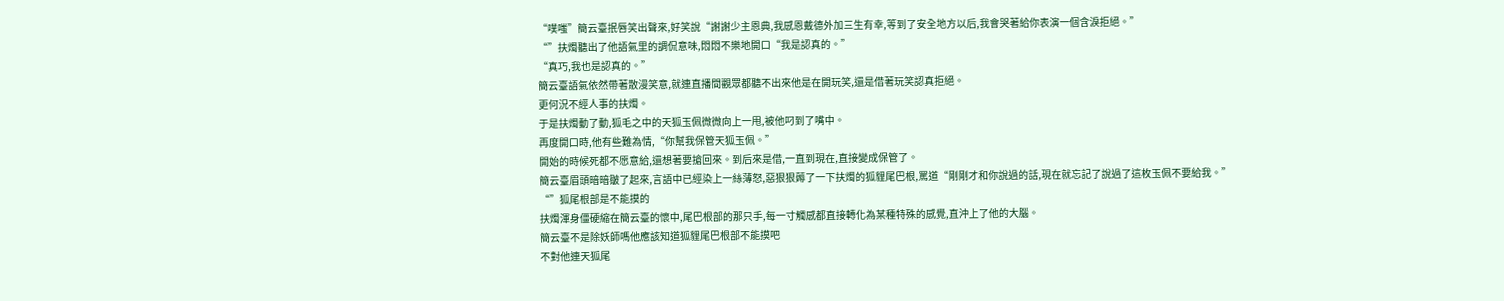“噗嗤”簡云臺抿唇笑出聲來,好笑說“謝謝少主恩典,我感恩戴德外加三生有幸,等到了安全地方以后,我會哭著給你表演一個含淚拒絕。”
“”扶燭聽出了他語氣里的調侃意味,悶悶不樂地開口“我是認真的。”
“真巧,我也是認真的。”
簡云臺語氣依然帶著散漫笑意,就連直播間觀眾都聽不出來他是在開玩笑,還是借著玩笑認真拒絕。
更何況不經人事的扶燭。
于是扶燭動了動,狐毛之中的天狐玉佩微微向上一甩,被他叼到了嘴中。
再度開口時,他有些難為情,“你幫我保管天狐玉佩。”
開始的時候死都不愿意給,還想著要搶回來。到后來是借,一直到現在,直接變成保管了。
簡云臺眉頭暗暗皺了起來,言語中已經染上一絲薄怒,惡狠狠薅了一下扶燭的狐貍尾巴根,罵道“剛剛才和你說過的話,現在就忘記了說過了這枚玉佩不要給我。”
“”狐尾根部是不能摸的
扶燭渾身僵硬縮在簡云臺的懷中,尾巴根部的那只手,每一寸觸感都直接轉化為某種特殊的感覺,直沖上了他的大腦。
簡云臺不是除妖師嗎他應該知道狐貍尾巴根部不能摸吧
不對他連天狐尾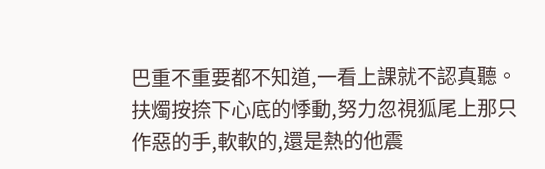巴重不重要都不知道,一看上課就不認真聽。
扶燭按捺下心底的悸動,努力忽視狐尾上那只作惡的手,軟軟的,還是熱的他震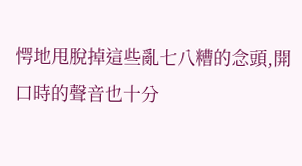愕地甩脫掉這些亂七八糟的念頭,開口時的聲音也十分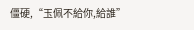僵硬,“玉佩不給你,給誰”